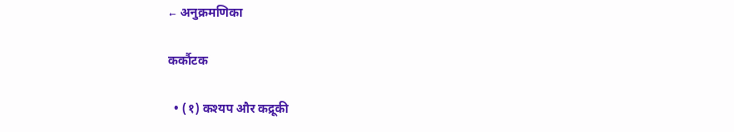← अनुक्रमणिका

कर्कौटक

  • (१) कश्यप और कद्रूकी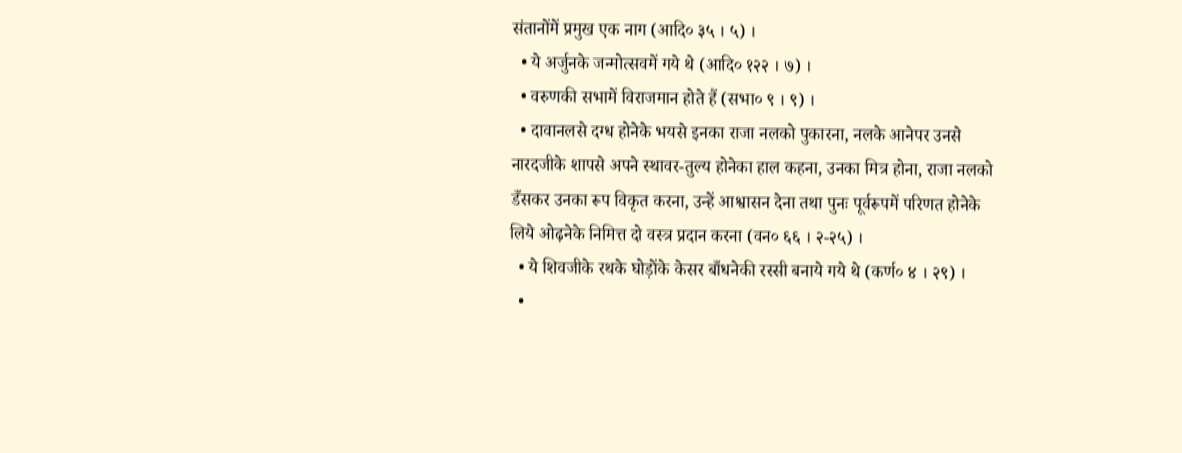संतानोंमें प्रमुख एक नाग (आदि० ३५ । ५) ।
  • ये अर्जुनके जन्मोत्सवमें गये थे (आदि० १२२ । ७) ।
  • वरुणकी सभामें विराजमान होते हैं (सभा० ९ । ९) ।
  • दावानलसे दग्ध होनेके भयसे इनका राजा नलको पुकारना, नलके आनेपर उनसे नारदजीके शापसे अपने स्थावर-तुल्य होनेका हाल कहना, उनका मित्र होना, राजा नलको डँसकर उनका रूप विकृत करना, उन्हें आश्वासन देना तथा पुनः पूर्वरूपमें परिणत होनेके लिये ओढ़नेके निमित्त दो वस्त्र प्रदान करना (वन० ६६ । २-२५) ।
  • ये शिवजीके रथके घोड़ोंके केसर बाँधनेकी रस्सी बनाये गये थे (कर्ण० ४ । २९) ।
  •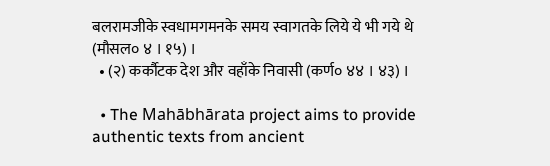बलरामजीके स्वधामगमनके समय स्वागतके लिये ये भी गये थे (मौसल० ४ । १५) ।
  • (२) कर्कौटक देश और वहाँके निवासी (कर्ण० ४४ । ४३) ।

  • The Mahābhārata project aims to provide authentic texts from ancient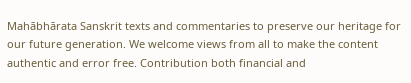Mahābhārata Sanskrit texts and commentaries to preserve our heritage for our future generation. We welcome views from all to make the content authentic and error free. Contribution both financial and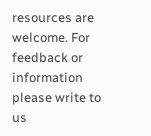resources are welcome. For feedback or information please write to us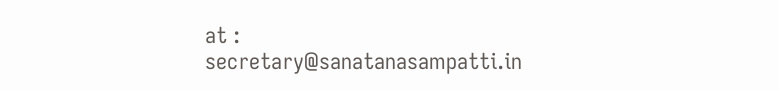at : secretary@sanatanasampatti.in